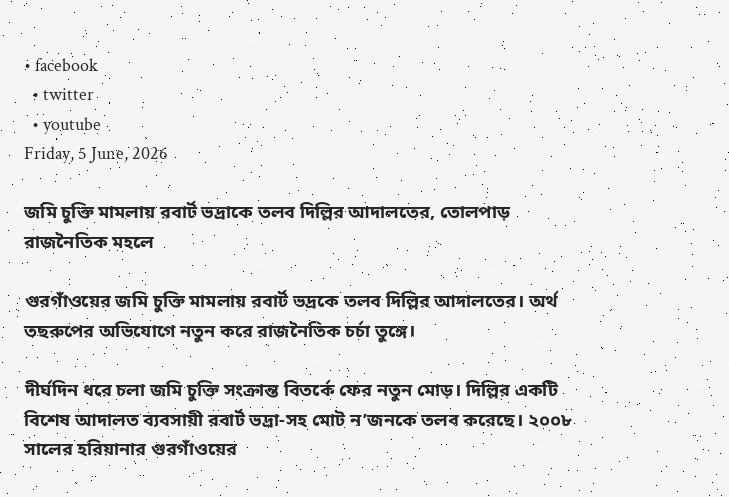• facebook
  • twitter
  • youtube
Friday, 5 June, 2026

জমি চুক্তি মামলায় রবার্ট ভদ্রাকে তলব দিল্লির আদালতের, তোলপাড় রাজনৈতিক মহলে

গুরগাঁওয়ের জমি চুক্তি মামলায় রবার্ট ভদ্রকে তলব দিল্লির আদালতের। অর্থ তছরুপের অভিযোগে নতুন করে রাজনৈতিক চর্চা তুঙ্গে।

দীর্ঘদিন ধরে চলা জমি চুক্তি সংক্রান্ত বিতর্কে ফের নতুন মোড়। দিল্লির একটি বিশেষ আদালত ব্যবসায়ী রবার্ট ভদ্রা-সহ মোট ন’জনকে তলব করেছে। ২০০৮ সালের হরিয়ানার গুরগাঁওয়ের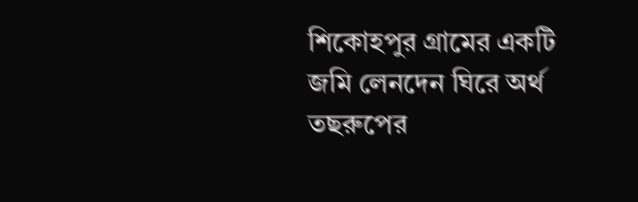শিকোহপুর গ্রামের একটি জমি লেনদেন ঘিরে অর্থ তছরুপের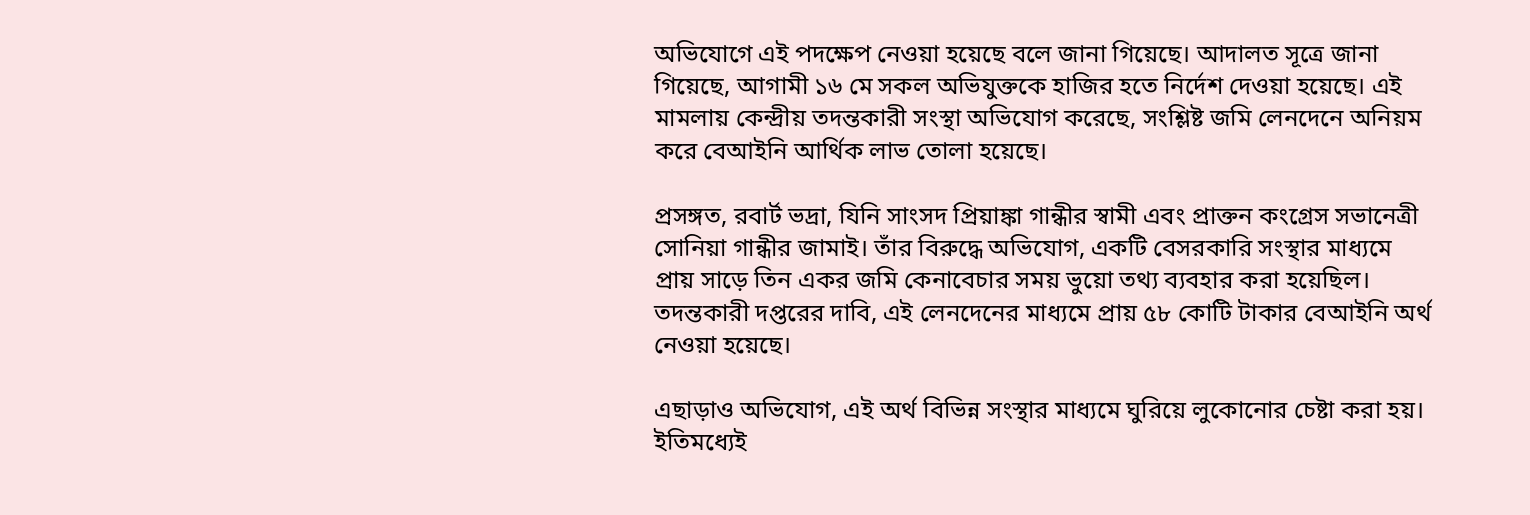অভিযোগে এই পদক্ষেপ নেওয়া হয়েছে বলে জানা গিয়েছে। আদালত সূত্রে জানা গিয়েছে, আগামী ১৬ মে সকল অভিযুক্তকে হাজির হতে নির্দেশ দেওয়া হয়েছে। এই মামলায় কেন্দ্রীয় তদন্তকারী সংস্থা অভিযোগ করেছে, সংশ্লিষ্ট জমি লেনদেনে অনিয়ম করে বেআইনি আর্থিক লাভ তোলা হয়েছে।

প্রসঙ্গত, রবার্ট ভদ্রা, যিনি সাংসদ প্রিয়াঙ্কা গান্ধীর স্বামী এবং প্রাক্তন কংগ্রেস সভানেত্রী সোনিয়া গান্ধীর জামাই। তাঁর বিরুদ্ধে অভিযোগ, একটি বেসরকারি সংস্থার মাধ্যমে প্রায় সাড়ে তিন একর জমি কেনাবেচার সময় ভুয়ো তথ্য ব্যবহার করা হয়েছিল। তদন্তকারী দপ্তরের দাবি, এই লেনদেনের মাধ্যমে প্রায় ৫৮ কোটি টাকার বেআইনি অর্থ নেওয়া হয়েছে।

এছাড়াও অভিযোগ, এই অর্থ বিভিন্ন সংস্থার মাধ্যমে ঘুরিয়ে লুকোনোর চেষ্টা করা হয়। ইতিমধ্যেই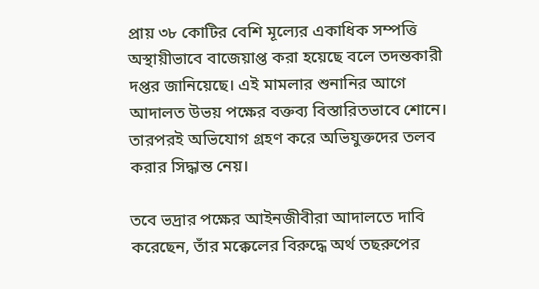প্রায় ৩৮ কোটির বেশি মূল্যের একাধিক সম্পত্তি অস্থায়ীভাবে বাজেয়াপ্ত করা হয়েছে বলে তদন্তকারী দপ্তর জানিয়েছে। এই মামলার শুনানির আগে আদালত উভয় পক্ষের বক্তব্য বিস্তারিতভাবে শোনে। তারপরই অভিযোগ গ্রহণ করে অভিযুক্তদের তলব করার সিদ্ধান্ত নেয়।

তবে ভদ্রার পক্ষের আইনজীবীরা আদালতে দাবি করেছেন, তাঁর মক্কেলের বিরুদ্ধে অর্থ তছরুপের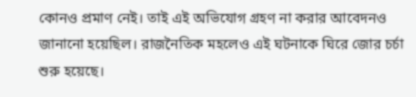কোনও প্রমাণ নেই। তাই এই অভিযোগ গ্রহণ না করার আবেদনও জানানো হয়েছিল। রাজনৈতিক মহলেও এই ঘটনাকে ঘিরে জোর চর্চা শুরু হয়েছে।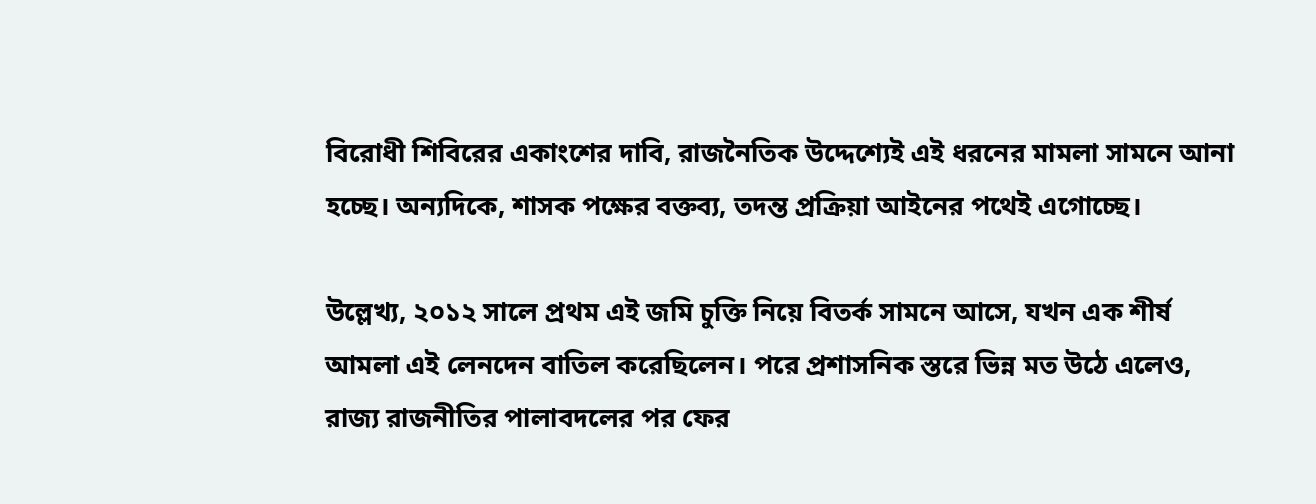বিরোধী শিবিরের একাংশের দাবি, রাজনৈতিক উদ্দেশ্যেই এই ধরনের মামলা সামনে আনা হচ্ছে। অন্যদিকে, শাসক পক্ষের বক্তব্য, তদন্ত প্রক্রিয়া আইনের পথেই এগোচ্ছে।

উল্লেখ্য, ২০১২ সালে প্রথম এই জমি চুক্তি নিয়ে বিতর্ক সামনে আসে, যখন এক শীর্ষ আমলা এই লেনদেন বাতিল করেছিলেন। পরে প্রশাসনিক স্তরে ভিন্ন মত উঠে এলেও, রাজ্য রাজনীতির পালাবদলের পর ফের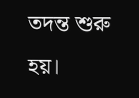তদন্ত শুরু হয়।